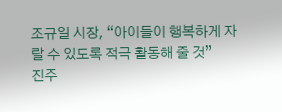조규일 시장, “아이들이 행복하게 자랄 수 있도록 적극 활동해 줄 것”
진주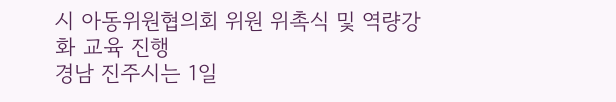시 아동위원협의회 위원 위촉식 및 역량강화 교육 진행
경남 진주시는 1일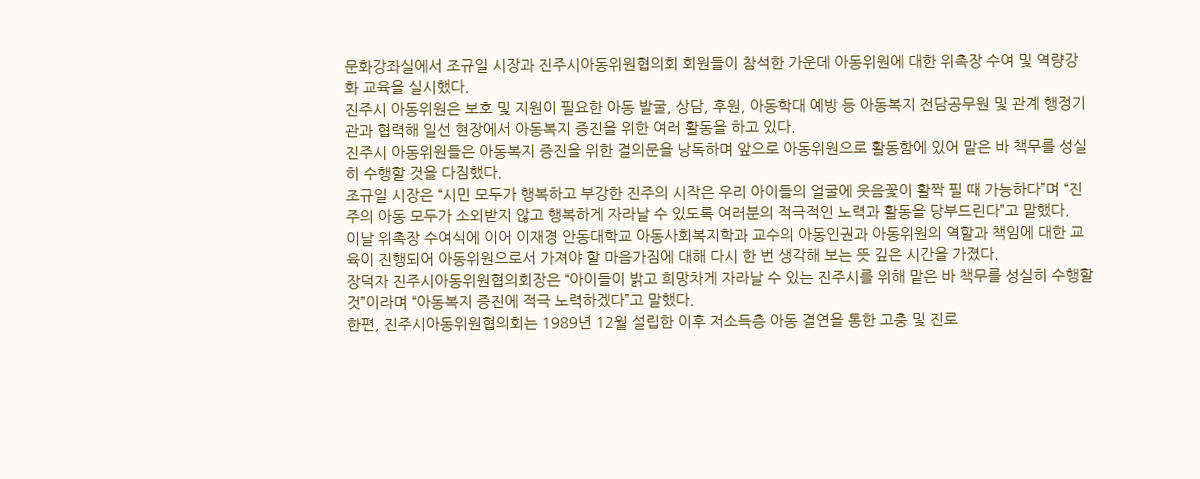문화강좌실에서 조규일 시장과 진주시아동위원협의회 회원들이 참석한 가운데 아동위원에 대한 위촉장 수여 및 역량강화 교육을 실시했다.
진주시 아동위원은 보호 및 지원이 필요한 아동 발굴, 상담, 후원, 아동학대 예방 등 아동복지 전담공무원 및 관계 행정기관과 협력해 일선 현장에서 아동복지 증진을 위한 여러 활동을 하고 있다.
진주시 아동위원들은 아동복지 증진을 위한 결의문을 낭독하며 앞으로 아동위원으로 활동함에 있어 맡은 바 책무를 성실히 수행할 것을 다짐했다.
조규일 시장은 “시민 모두가 행복하고 부강한 진주의 시작은 우리 아이들의 얼굴에 웃음꽃이 활짝 필 때 가능하다”며 “진주의 아동 모두가 소외받지 않고 행복하게 자라날 수 있도록 여러분의 적극적인 노력과 활동을 당부드린다”고 말했다.
이날 위촉장 수여식에 이어 이재경 안동대학교 아동사회복지학과 교수의 아동인권과 아동위원의 역할과 책임에 대한 교육이 진행되어 아동위원으로서 가져야 할 마음가짐에 대해 다시 한 번 생각해 보는 뜻 깊은 시간을 가졌다.
장덕자 진주시아동위원협의회장은 “아이들이 밝고 희망차게 자라날 수 있는 진주시를 위해 맡은 바 책무를 성실히 수행할 것”이라며 “아동복지 증진에 적극 노력하겠다”고 말했다.
한편, 진주시아동위원협의회는 1989년 12월 설립한 이후 저소득층 아동 결연을 통한 고충 및 진로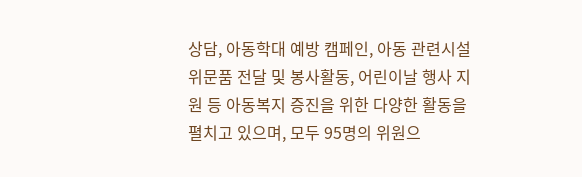상담, 아동학대 예방 캠페인, 아동 관련시설 위문품 전달 및 봉사활동, 어린이날 행사 지원 등 아동복지 증진을 위한 다양한 활동을 펼치고 있으며, 모두 95명의 위원으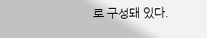로 구성돼 있다.